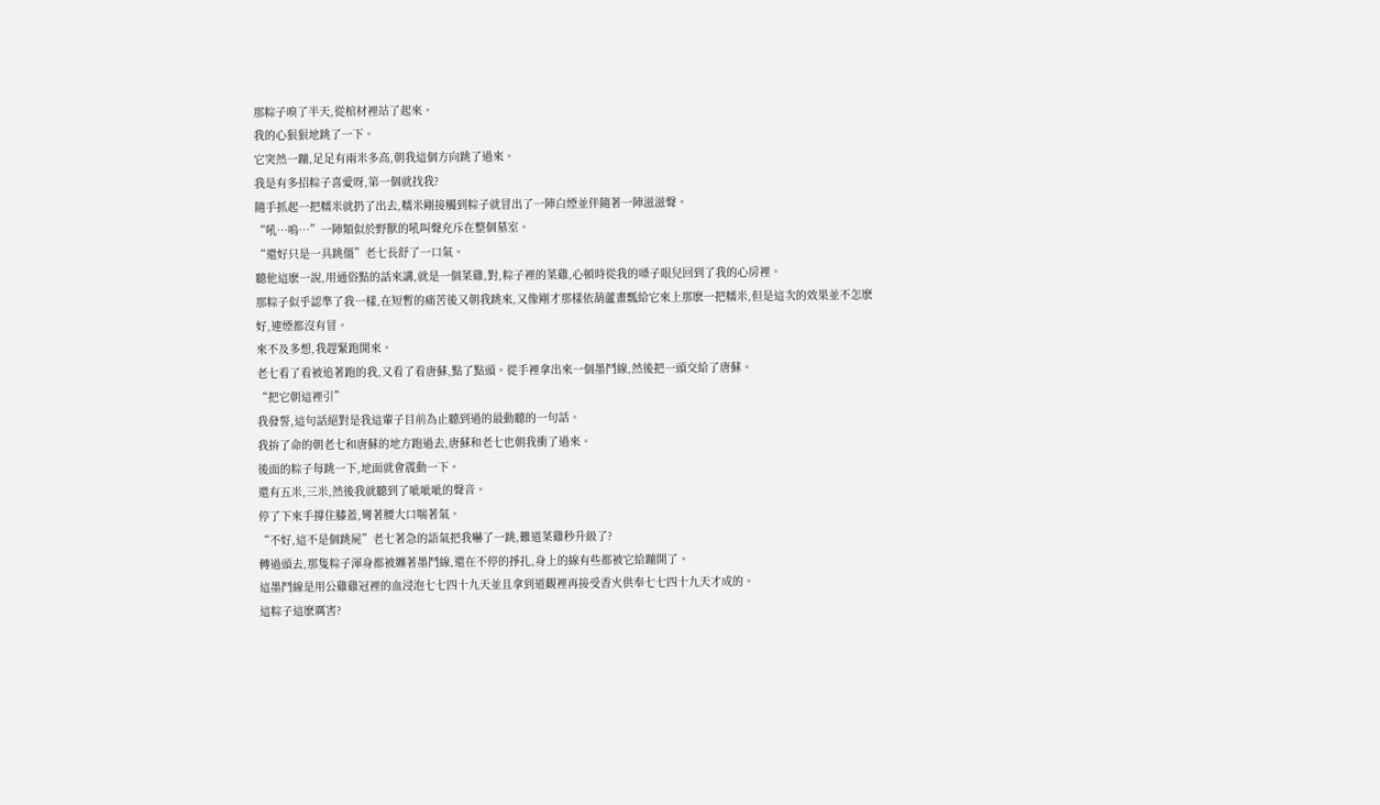那粽子嗅了半天,從棺材裡站了起來。
我的心狠狠地跳了一下。
它突然一蹦,足足有兩米多高,朝我這個方向跳了過來。
我是有多招粽子喜愛呀,第一個就找我?
隨手抓起一把糯米就扔了出去,糯米剛接觸到粽子就冒出了一陣白煙並伴隨著一陣滋滋聲。
“吼…嗚…”一陣類似於野獸的吼叫聲充斥在整個墓室。
“還好只是一具跳僵”老七長舒了一口氣。
聽他這麽一說,用通俗點的話來講,就是一個菜雞,對,粽子裡的菜雞,心頓時從我的嗓子眼兒回到了我的心房裡。
那粽子似乎認準了我一樣,在短暫的痛苦後又朝我跳來,又像剛才那樣依葫蘆畫瓢給它來上那麽一把糯米,但是這次的效果並不怎麽好,連煙都沒有冒。
來不及多想,我趕緊跑開來。
老七看了看被追著跑的我,又看了看唐蘇,點了點頭。從手裡拿出來一個墨鬥線,然後把一頭交給了唐蘇。
“把它朝這裡引”
我發誓,這句話絕對是我這輩子目前為止聽到過的最動聽的一句話。
我拚了命的朝老七和唐蘇的地方跑過去,唐蘇和老七也朝我衝了過來。
後面的粽子每跳一下,地面就會震動一下。
還有五米,三米,然後我就聽到了呲呲呲的聲音。
停了下來手撐住膝蓋,彎著腰大口喘著氣。
“不好,這不是個跳屍”老七著急的語氣把我嚇了一跳,難道菜雞秒升級了?
轉過頭去,那隻粽子渾身都被纏著墨鬥線,還在不停的掙扎,身上的線有些都被它給蹦開了。
這墨鬥線是用公雞雞冠裡的血浸泡七七四十九天並且拿到道觀裡再接受香火供奉七七四十九天才成的。
這粽子這麽厲害?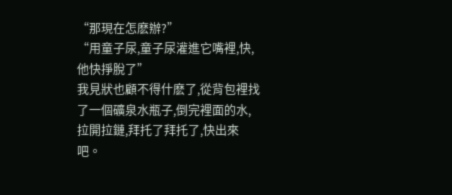“那現在怎麽辦?”
“用童子尿,童子尿灌進它嘴裡,快,他快掙脫了”
我見狀也顧不得什麽了,從背包裡找了一個礦泉水瓶子,倒完裡面的水,拉開拉鏈,拜托了拜托了,快出來吧。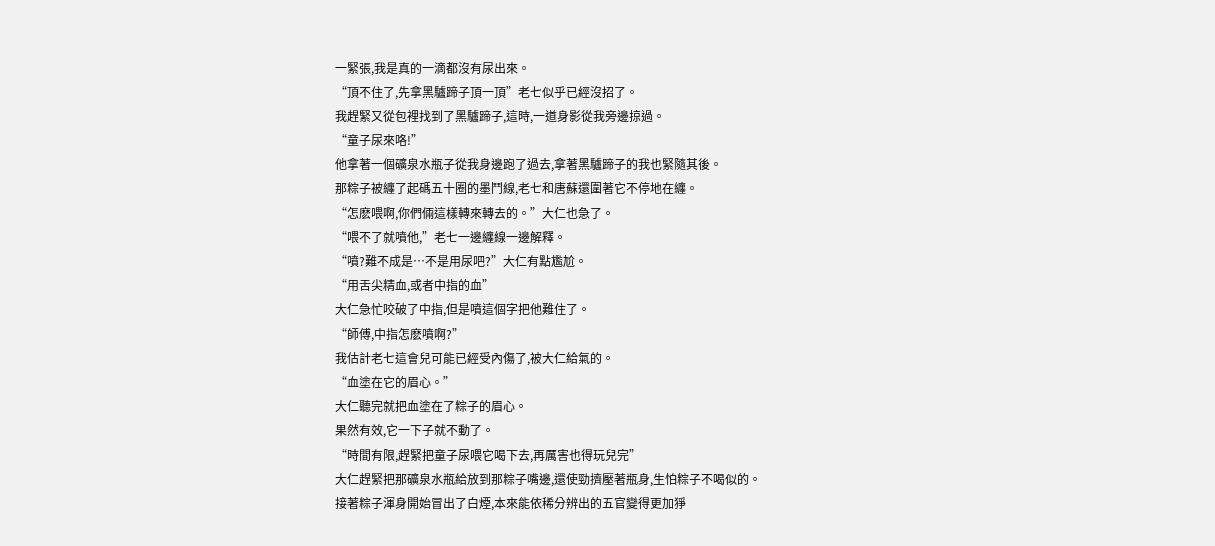一緊張,我是真的一滴都沒有尿出來。
“頂不住了,先拿黑驢蹄子頂一頂”老七似乎已經沒招了。
我趕緊又從包裡找到了黑驢蹄子,這時,一道身影從我旁邊掠過。
“童子尿來咯!”
他拿著一個礦泉水瓶子從我身邊跑了過去,拿著黑驢蹄子的我也緊隨其後。
那粽子被纏了起碼五十圈的墨鬥線,老七和唐蘇還圍著它不停地在纏。
“怎麽喂啊,你們倆這樣轉來轉去的。”大仁也急了。
“喂不了就噴他,”老七一邊纏線一邊解釋。
“噴?難不成是…不是用尿吧?”大仁有點尷尬。
“用舌尖精血,或者中指的血”
大仁急忙咬破了中指,但是噴這個字把他難住了。
“師傅,中指怎麽噴啊?”
我估計老七這會兒可能已經受內傷了,被大仁給氣的。
“血塗在它的眉心。”
大仁聽完就把血塗在了粽子的眉心。
果然有效,它一下子就不動了。
“時間有限,趕緊把童子尿喂它喝下去,再厲害也得玩兒完”
大仁趕緊把那礦泉水瓶給放到那粽子嘴邊,還使勁擠壓著瓶身,生怕粽子不喝似的。
接著粽子渾身開始冒出了白煙,本來能依稀分辨出的五官變得更加猙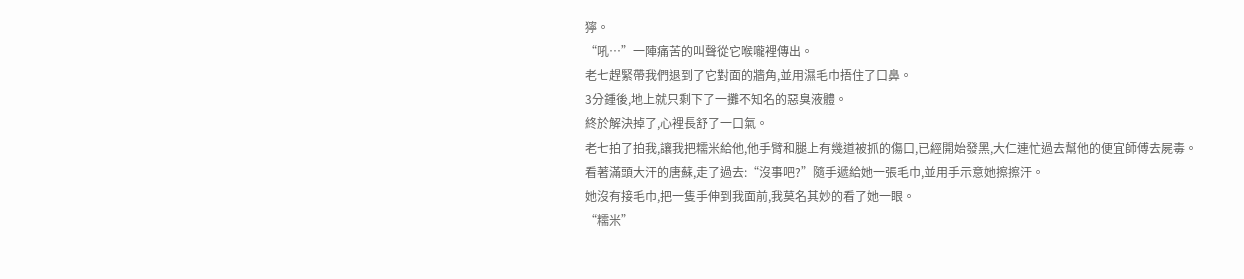獰。
“吼…”一陣痛苦的叫聲從它喉嚨裡傳出。
老七趕緊帶我們退到了它對面的牆角,並用濕毛巾捂住了口鼻。
3分鍾後,地上就只剩下了一攤不知名的惡臭液體。
終於解決掉了,心裡長舒了一口氣。
老七拍了拍我,讓我把糯米給他,他手臂和腿上有幾道被抓的傷口,已經開始發黑,大仁連忙過去幫他的便宜師傅去屍毒。
看著滿頭大汗的唐蘇,走了過去:“沒事吧?”隨手遞給她一張毛巾,並用手示意她擦擦汗。
她沒有接毛巾,把一隻手伸到我面前,我莫名其妙的看了她一眼。
“糯米”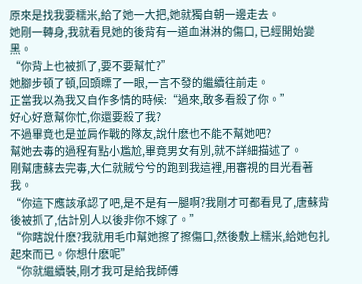原來是找我要糯米,給了她一大把,她就獨自朝一邊走去。
她剛一轉身,我就看見她的後背有一道血淋淋的傷口, 已經開始變黑。
“你背上也被抓了,要不要幫忙?”
她腳步頓了頓,回頭瞟了一眼,一言不發的繼續往前走。
正當我以為我又自作多情的時候:“過來,敢多看殺了你。”
好心好意幫你忙,你還要殺了我?
不過畢竟也是並肩作戰的隊友,說什麽也不能不幫她吧?
幫她去毒的過程有點小尷尬,畢竟男女有別,就不詳細描述了。
剛幫唐蘇去完毒,大仁就賊兮兮的跑到我這裡,用審視的目光看著我。
“你這下應該承認了吧,是不是有一腿啊?我剛才可都看見了,唐蘇背後被抓了,估計別人以後非你不嫁了。”
“你瞎說什麽?我就用毛巾幫她擦了擦傷口,然後敷上糯米,給她包扎起來而已。你想什麽呢”
“你就繼續裝,剛才我可是給我師傅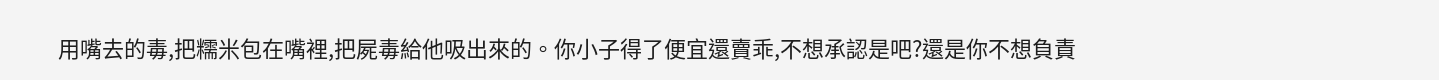用嘴去的毒,把糯米包在嘴裡,把屍毒給他吸出來的。你小子得了便宜還賣乖,不想承認是吧?還是你不想負責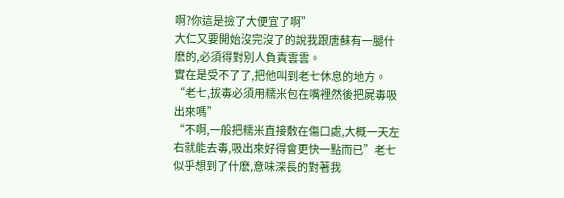啊?你這是撿了大便宜了啊”
大仁又要開始沒完沒了的說我跟唐蘇有一腿什麽的,必須得對別人負責雲雲。
實在是受不了了,把他叫到老七休息的地方。
“老七,拔毒必須用糯米包在嘴裡然後把屍毒吸出來嗎”
“不啊,一般把糯米直接敷在傷口處,大概一天左右就能去毒,吸出來好得會更快一點而已”老七似乎想到了什麽,意味深長的對著我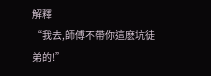解釋
“我去,師傅不帶你這麽坑徒弟的!”